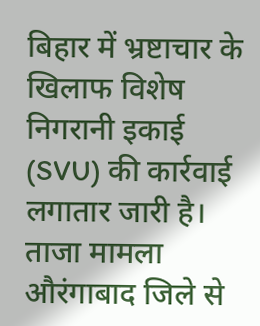बिहार में भ्रष्टाचार के खिलाफ विशेष निगरानी इकाई (SVU) की कार्रवाई लगातार जारी है। ताजा मामला औरंगाबाद जिले से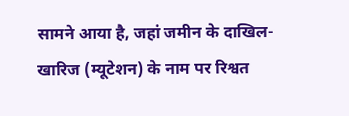सामने आया है, जहां जमीन के दाखिल-खारिज (म्यूटेशन) के नाम पर रिश्वत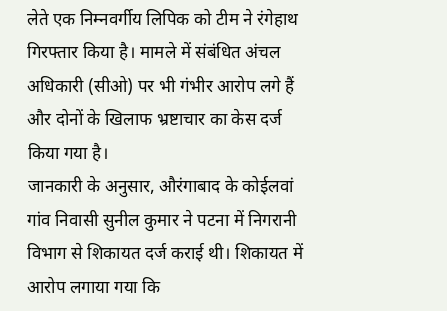लेते एक निम्नवर्गीय लिपिक को टीम ने रंगेहाथ गिरफ्तार किया है। मामले में संबंधित अंचल अधिकारी (सीओ) पर भी गंभीर आरोप लगे हैं और दोनों के खिलाफ भ्रष्टाचार का केस दर्ज किया गया है।
जानकारी के अनुसार, औरंगाबाद के कोईलवां गांव निवासी सुनील कुमार ने पटना में निगरानी विभाग से शिकायत दर्ज कराई थी। शिकायत में आरोप लगाया गया कि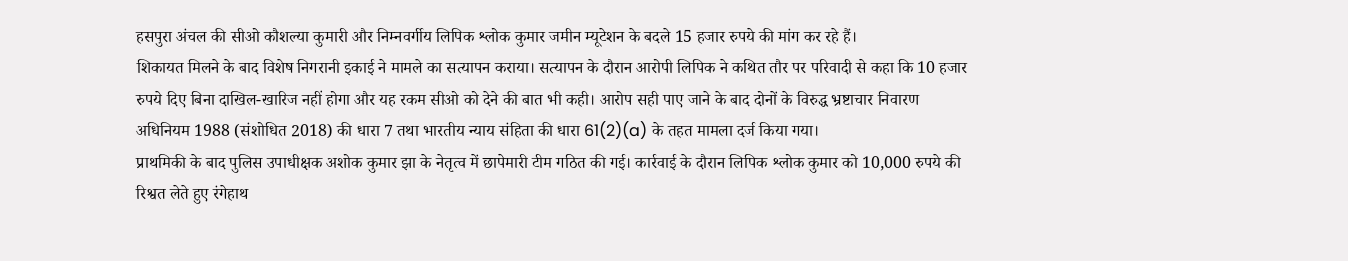हसपुरा अंचल की सीओ कौशल्या कुमारी और निम्नवर्गीय लिपिक श्लोक कुमार जमीन म्यूटेशन के बदले 15 हजार रुपये की मांग कर रहे हैं।
शिकायत मिलने के बाद विशेष निगरानी इकाई ने मामले का सत्यापन कराया। सत्यापन के दौरान आरोपी लिपिक ने कथित तौर पर परिवादी से कहा कि 10 हजार रुपये दिए बिना दाखिल-खारिज नहीं होगा और यह रकम सीओ को देने की बात भी कही। आरोप सही पाए जाने के बाद दोनों के विरुद्ध भ्रष्टाचार निवारण अधिनियम 1988 (संशोधित 2018) की धारा 7 तथा भारतीय न्याय संहिता की धारा 61(2)(a) के तहत मामला दर्ज किया गया।
प्राथमिकी के बाद पुलिस उपाधीक्षक अशोक कुमार झा के नेतृत्व में छापेमारी टीम गठित की गई। कार्रवाई के दौरान लिपिक श्लोक कुमार को 10,000 रुपये की रिश्वत लेते हुए रंगेहाथ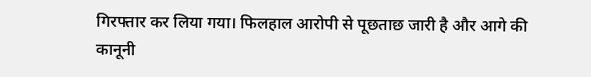गिरफ्तार कर लिया गया। फिलहाल आरोपी से पूछताछ जारी है और आगे की कानूनी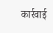कार्रवाई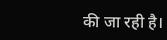की जा रही है।